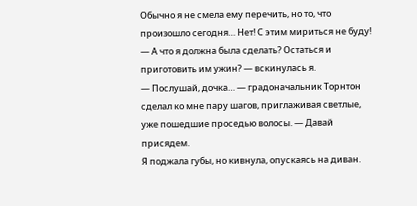Обычно я не смела ему перечить, но то, что произошло сегодня… Нет! С этим мириться не буду!
— А что я должна была сделать? Остаться и приготовить им ужин? — вскинулась я.
— Послушай, дочка… — градоначальник Торнтон сделал ко мне пару шагов, приглаживая светлые, уже пошедшие проседью волосы. — Давай присядем.
Я поджала губы, но кивнула, опускаясь на диван.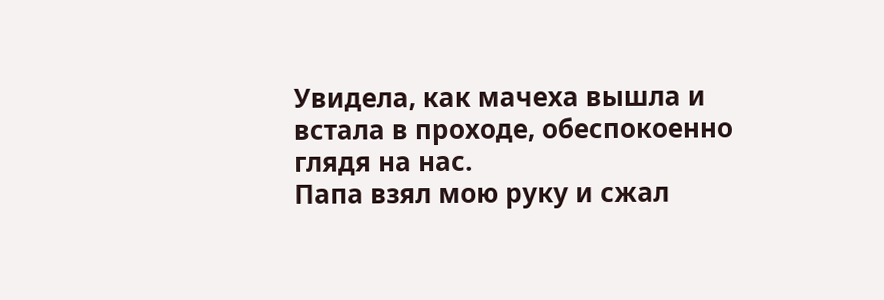Увидела, как мачеха вышла и встала в проходе, обеспокоенно глядя на нас.
Папа взял мою руку и сжал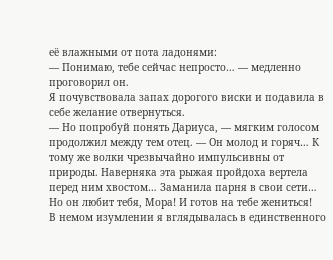её влажными от пота ладонями:
— Понимаю, тебе сейчас непросто… — медленно проговорил он.
Я почувствовала запах дорогого виски и подавила в себе желание отвернуться.
— Но попробуй понять Дариуса, — мягким голосом продолжил между тем отец. — Он молод и горяч… К тому же волки чрезвычайно импульсивны от природы. Наверняка эта рыжая пройдоха вертела перед ним хвостом… Заманила парня в свои сети… Но он любит тебя, Мора! И готов на тебе жениться!
В немом изумлении я вглядывалась в единственного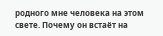родного мне человека на этом свете. Почему он встаёт на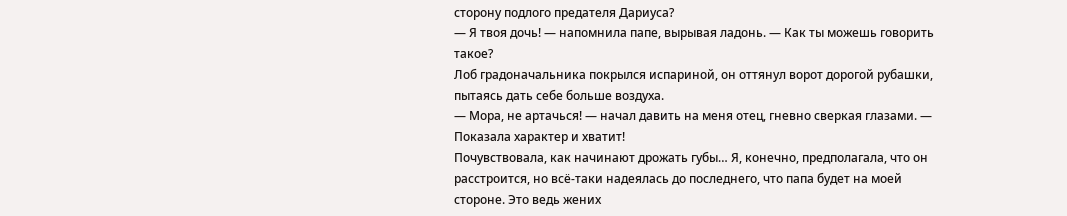сторону подлого предателя Дариуса?
— Я твоя дочь! — напомнила папе, вырывая ладонь. — Как ты можешь говорить такое?
Лоб градоначальника покрылся испариной, он оттянул ворот дорогой рубашки, пытаясь дать себе больше воздуха.
— Мора, не артачься! — начал давить на меня отец, гневно сверкая глазами. — Показала характер и хватит!
Почувствовала, как начинают дрожать губы… Я, конечно, предполагала, что он расстроится, но всё-таки надеялась до последнего, что папа будет на моей стороне. Это ведь жених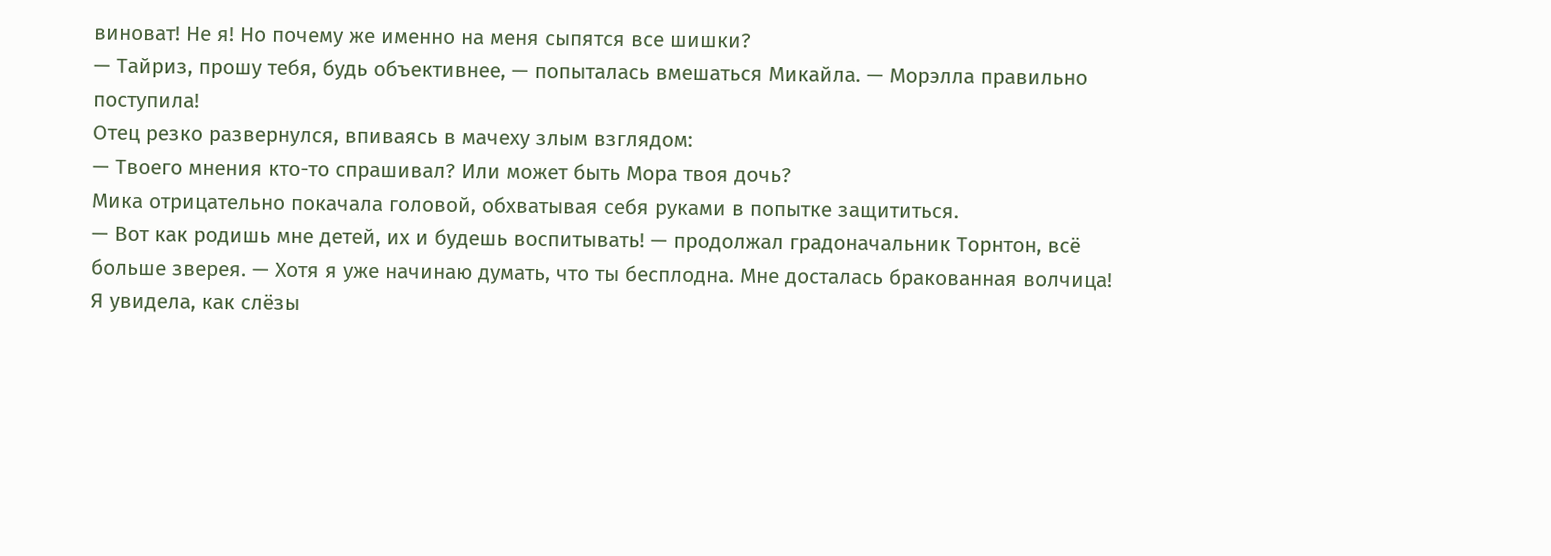виноват! Не я! Но почему же именно на меня сыпятся все шишки?
— Тайриз, прошу тебя, будь объективнее, — попыталась вмешаться Микайла. — Морэлла правильно поступила!
Отец резко развернулся, впиваясь в мачеху злым взглядом:
— Твоего мнения кто-то спрашивал? Или может быть Мора твоя дочь?
Мика отрицательно покачала головой, обхватывая себя руками в попытке защититься.
— Вот как родишь мне детей, их и будешь воспитывать! — продолжал градоначальник Торнтон, всё больше зверея. — Хотя я уже начинаю думать, что ты бесплодна. Мне досталась бракованная волчица!
Я увидела, как слёзы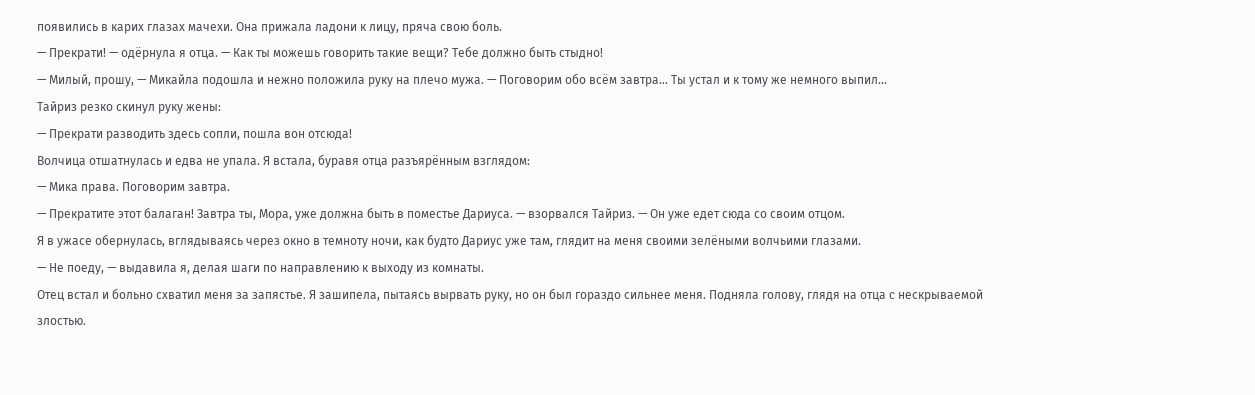появились в карих глазах мачехи. Она прижала ладони к лицу, пряча свою боль.
— Прекрати! — одёрнула я отца. — Как ты можешь говорить такие вещи? Тебе должно быть стыдно!
— Милый, прошу, — Микайла подошла и нежно положила руку на плечо мужа. — Поговорим обо всём завтра… Ты устал и к тому же немного выпил…
Тайриз резко скинул руку жены:
— Прекрати разводить здесь сопли, пошла вон отсюда!
Волчица отшатнулась и едва не упала. Я встала, буравя отца разъярённым взглядом:
— Мика права. Поговорим завтра.
— Прекратите этот балаган! Завтра ты, Мора, уже должна быть в поместье Дариуса. — взорвался Тайриз. — Он уже едет сюда со своим отцом.
Я в ужасе обернулась, вглядываясь через окно в темноту ночи, как будто Дариус уже там, глядит на меня своими зелёными волчьими глазами.
— Не поеду, — выдавила я, делая шаги по направлению к выходу из комнаты.
Отец встал и больно схватил меня за запястье. Я зашипела, пытаясь вырвать руку, но он был гораздо сильнее меня. Подняла голову, глядя на отца c нескрываемой злостью.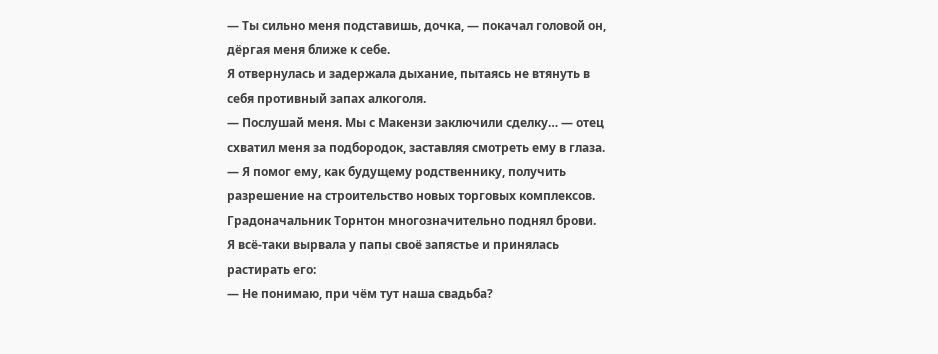— Ты сильно меня подставишь, дочка, — покачал головой он, дёргая меня ближе к себе.
Я отвернулась и задержала дыхание, пытаясь не втянуть в себя противный запах алкоголя.
— Послушай меня. Мы с Макензи заключили сделку… — отец схватил меня за подбородок, заставляя смотреть ему в глаза. — Я помог ему, как будущему родственнику, получить разрешение на строительство новых торговых комплексов.
Градоначальник Торнтон многозначительно поднял брови.
Я всё-таки вырвала у папы своё запястье и принялась растирать его:
— Не понимаю, при чём тут наша свадьба?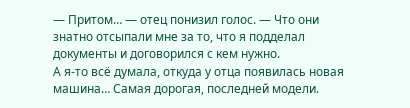— Притом… — отец понизил голос. — Что они знатно отсыпали мне за то, что я подделал документы и договорился с кем нужно.
А я-то всё думала, откуда у отца появилась новая машина… Самая дорогая, последней модели.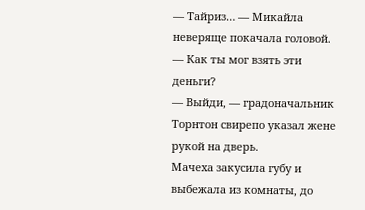— Тайриз… — Микайла неверяще покачала головой. — Как ты мог взять эти деньги?
— Выйди, — градоначальник Торнтон свирепо указал жене рукой на дверь.
Мачеха закусила губу и выбежала из комнаты, до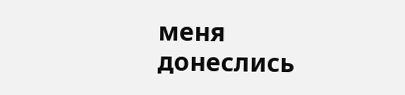меня донеслись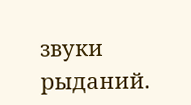звуки рыданий.